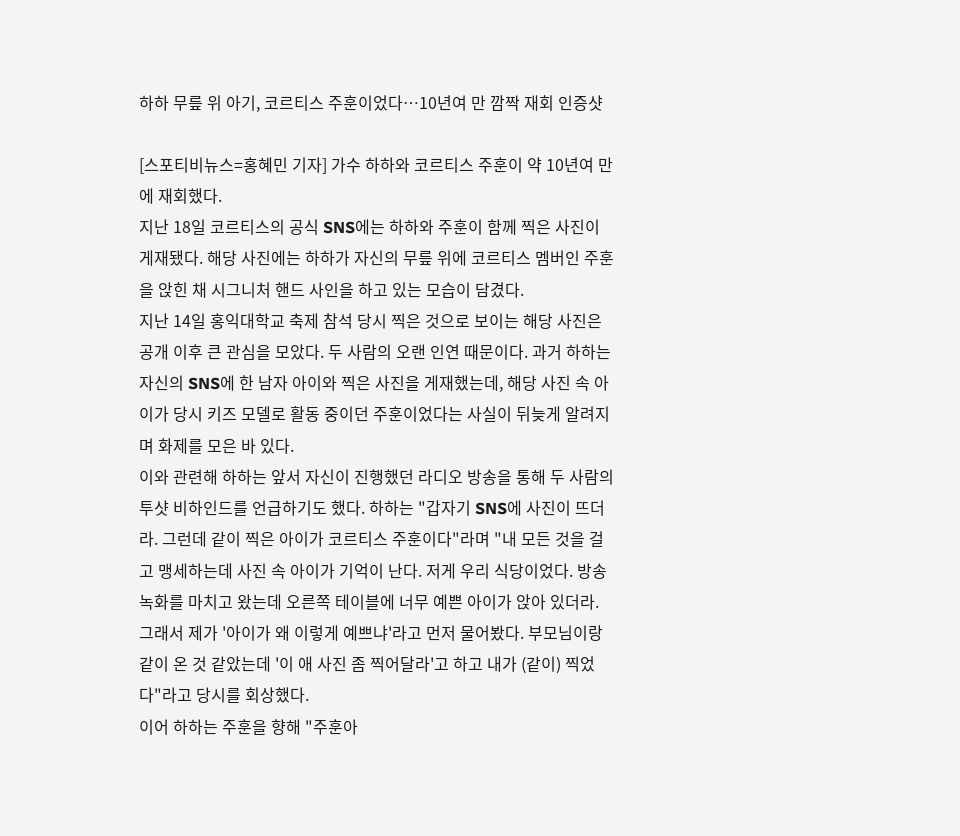하하 무릎 위 아기, 코르티스 주훈이었다…10년여 만 깜짝 재회 인증샷

[스포티비뉴스=홍혜민 기자] 가수 하하와 코르티스 주훈이 약 10년여 만에 재회했다.
지난 18일 코르티스의 공식 SNS에는 하하와 주훈이 함께 찍은 사진이 게재됐다. 해당 사진에는 하하가 자신의 무릎 위에 코르티스 멤버인 주훈을 앉힌 채 시그니처 핸드 사인을 하고 있는 모습이 담겼다.
지난 14일 홍익대학교 축제 참석 당시 찍은 것으로 보이는 해당 사진은 공개 이후 큰 관심을 모았다. 두 사람의 오랜 인연 때문이다. 과거 하하는 자신의 SNS에 한 남자 아이와 찍은 사진을 게재했는데, 해당 사진 속 아이가 당시 키즈 모델로 활동 중이던 주훈이었다는 사실이 뒤늦게 알려지며 화제를 모은 바 있다.
이와 관련해 하하는 앞서 자신이 진행했던 라디오 방송을 통해 두 사람의 투샷 비하인드를 언급하기도 했다. 하하는 "갑자기 SNS에 사진이 뜨더라. 그런데 같이 찍은 아이가 코르티스 주훈이다"라며 "내 모든 것을 걸고 맹세하는데 사진 속 아이가 기억이 난다. 저게 우리 식당이었다. 방송 녹화를 마치고 왔는데 오른쪽 테이블에 너무 예쁜 아이가 앉아 있더라. 그래서 제가 '아이가 왜 이렇게 예쁘냐'라고 먼저 물어봤다. 부모님이랑 같이 온 것 같았는데 '이 애 사진 좀 찍어달라'고 하고 내가 (같이) 찍었다"라고 당시를 회상했다.
이어 하하는 주훈을 향해 "주훈아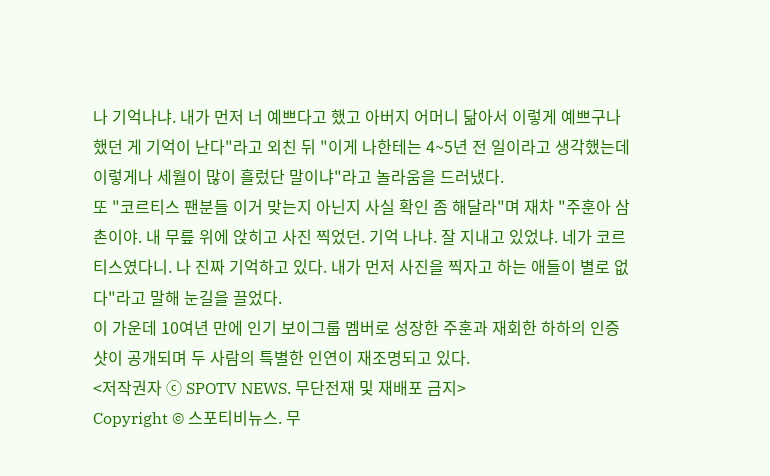나 기억나냐. 내가 먼저 너 예쁘다고 했고 아버지 어머니 닮아서 이렇게 예쁘구나 했던 게 기억이 난다"라고 외친 뒤 "이게 나한테는 4~5년 전 일이라고 생각했는데 이렇게나 세월이 많이 흘렀단 말이냐"라고 놀라움을 드러냈다.
또 "코르티스 팬분들 이거 맞는지 아닌지 사실 확인 좀 해달라"며 재차 "주훈아 삼촌이야. 내 무릎 위에 앉히고 사진 찍었던. 기억 나냐. 잘 지내고 있었냐. 네가 코르티스였다니. 나 진짜 기억하고 있다. 내가 먼저 사진을 찍자고 하는 애들이 별로 없다"라고 말해 눈길을 끌었다.
이 가운데 10여년 만에 인기 보이그룹 멤버로 성장한 주훈과 재회한 하하의 인증샷이 공개되며 두 사람의 특별한 인연이 재조명되고 있다.
<저작권자 ⓒ SPOTV NEWS. 무단전재 및 재배포 금지>
Copyright © 스포티비뉴스. 무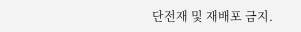단전재 및 재배포 금지.